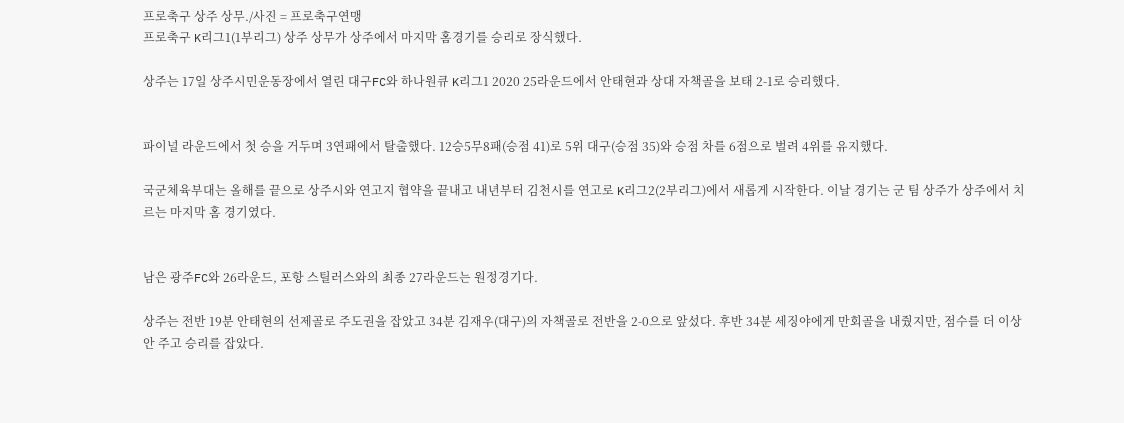프로축구 상주 상무./사진 = 프로축구연맹
프로축구 K리그1(1부리그) 상주 상무가 상주에서 마지막 홈경기를 승리로 장식했다.

상주는 17일 상주시민운동장에서 열린 대구FC와 하나원큐 K리그1 2020 25라운드에서 안태현과 상대 자책골을 보태 2-1로 승리했다.


파이널 라운드에서 첫 승을 거두며 3연패에서 탈출했다. 12승5무8패(승점 41)로 5위 대구(승점 35)와 승점 차를 6점으로 벌려 4위를 유지했다.

국군체육부대는 올해를 끝으로 상주시와 연고지 협약을 끝내고 내년부터 김천시를 연고로 K리그2(2부리그)에서 새롭게 시작한다. 이날 경기는 군 팀 상주가 상주에서 치르는 마지막 홈 경기였다.


남은 광주FC와 26라운드, 포항 스틸러스와의 최종 27라운드는 원정경기다.

상주는 전반 19분 안태현의 선제골로 주도권을 잡았고 34분 김재우(대구)의 자책골로 전반을 2-0으로 앞섰다. 후반 34분 세징야에게 만회골을 내줬지만, 점수를 더 이상 안 주고 승리를 잡았다.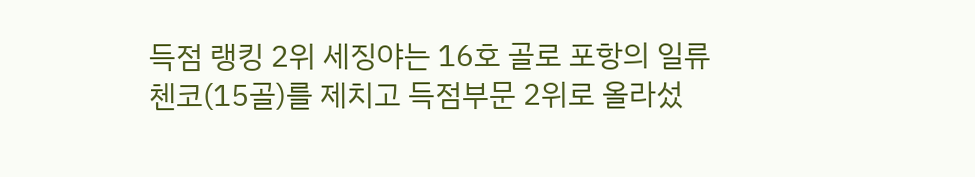득점 랭킹 2위 세징야는 16호 골로 포항의 일류첸코(15골)를 제치고 득점부문 2위로 올라섰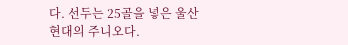다. 선두는 25골을 넣은 울산 현대의 주니오다.